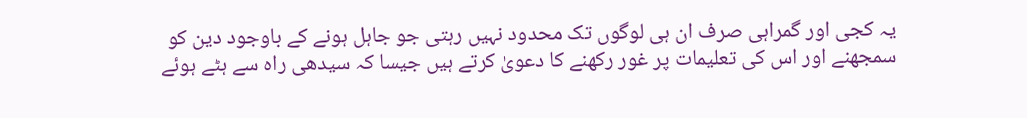یہ کجی اور گمراہی صرف ان ہی لوگوں تک محدود نہیں رہتی جو جاہل ہونے کے باوجود دین کو سمجھنے اور اس کی تعلیمات پر غور رکھنے کا دعویٰ کرتے ہیں جیسا کہ سیدھی راہ سے ہٹے ہوئے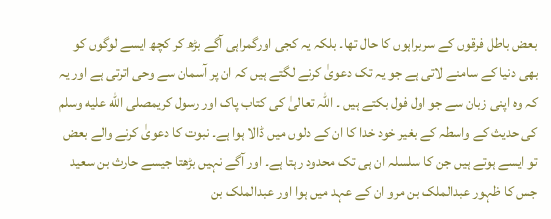بعض باطل فرقوں کے سربراہوں کا حال تھا۔ بلکہ یہ کجی اورگمراہی آگے بڑھ کر کچھ ایسے لوگوں کو بھی دنیا کے سامنے لاتی ہے جو یہ تک دعویٰ کرنے لگتے ہیں کہ ان پر آسمان سے وحی اترتی ہے اور یہ کہ وہ اپنی زبان سے جو اول فول بکتے ہیں ۔ اللہ تعالیٰ کی کتاب پاک اور رسول کریمصلى الله عليه وسلم کی حدیث کے واسطہ کے بغیر خود خدا کا ان کے دلوں میں ڈالا ہوا ہے۔ نبوت کا دعویٰ کرنے والے بعض تو ایسے ہوتے ہیں جن کا سلسلہ ان ہی تک محدود رہتا ہے۔ اور آگے نہیں بڑھتا جیسے حارث بن سعید جس کا ظہور عبدالملک بن مرو ان کے عہد میں ہوا اور عبدالملک بن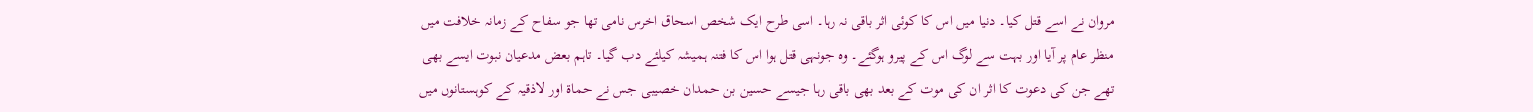مروان نے اسے قتل کیا۔ دنیا میں اس کا کوئی اثر باقی نہ رہا۔ اسی طرح ایک شخص اسحاق اخرس نامی تھا جو سفاح کے زمانہ خلافت میں منظر عام پر آیا اور بہت سے لوگ اس کے پیرو ہوگئے۔ وہ جونہی قتل ہوا اس کا فتنہ ہمیشہ کیلئے دب گیا۔ تاہم بعض مدعیان نبوت ایسے بھی تھے جن کی دعوت کا اثر ان کی موت کے بعد بھی باقی رہا جیسے حسین بن حمدان خصیبی جس نے حماۃ اور لاذقیہ کے کوہستانوں میں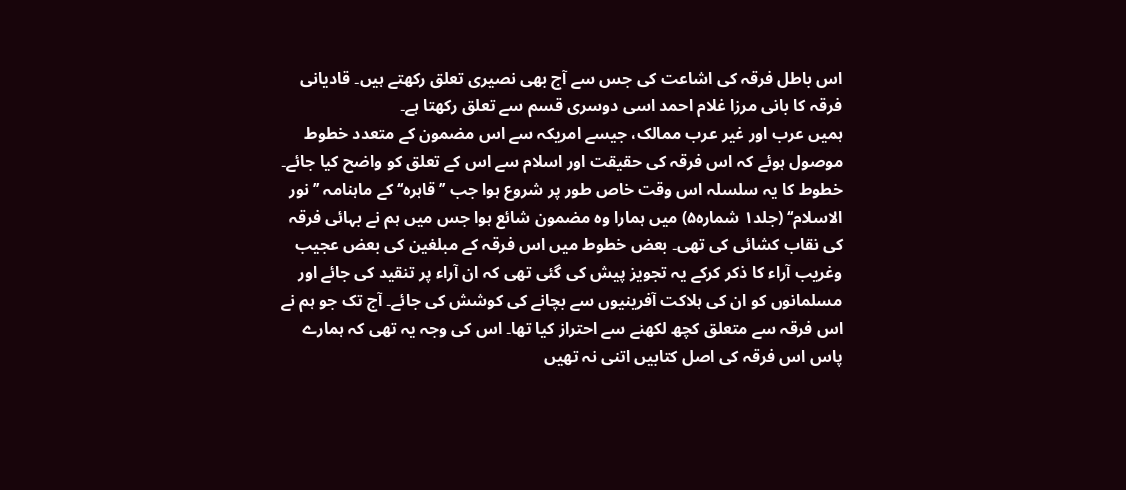اس باطل فرقہ کی اشاعت کی جس سے آج بھی نصیری تعلق رکھتے ہیں۔ قادیانی فرقہ کا بانی مرزا غلام احمد اسی دوسری قسم سے تعلق رکھتا ہے۔
ہمیں عرب اور غیر عرب ممالک، جیسے امریکہ سے اس مضمون کے متعدد خطوط موصول ہوئے کہ اس فرقہ کی حقیقت اور اسلام سے اس کے تعلق کو واضح کیا جائے۔ خطوط کا یہ سلسلہ اس وقت خاص طور پر شروع ہوا جب ’’قاہرہ‘‘ کے ماہنامہ ’’نور الاسلام‘‘ (جلد۱ شمارہ۵) میں ہمارا وہ مضمون شائع ہوا جس میں ہم نے بہائی فرقہ کی نقاب کشائی کی تھی۔ بعض خطوط میں اس فرقہ کے مبلغین کی بعض عجیب وغریب آراء کا ذکر کرکے یہ تجویز پیش کی گئی تھی کہ ان آراء پر تنقید کی جائے اور مسلمانوں کو ان کی ہلاکت آفرینیوں سے بچانے کی کوشش کی جائے۔ آج تک جو ہم نے اس فرقہ سے متعلق کچھ لکھنے سے احتراز کیا تھا۔ اس کی وجہ یہ تھی کہ ہمارے پاس اس فرقہ کی اصل کتابیں اتنی نہ تھیں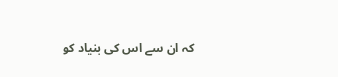کہ ان سے اس کی بنیاد کو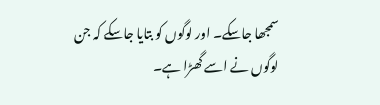سمجھا جاسکے۔ اور لوگوں کو بتایا جاسکے کہ جن لوگوں نے اسے گھڑا ہے۔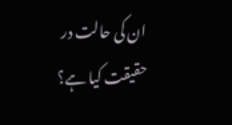ان کی حالت در حقیقت کیا ہے؟